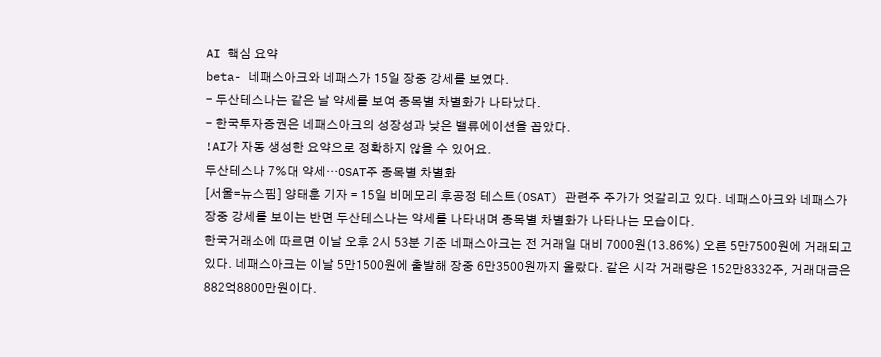AI 핵심 요약
beta- 네패스아크와 네패스가 15일 장중 강세를 보였다.
- 두산테스나는 같은 날 약세를 보여 종목별 차별화가 나타났다.
- 한국투자증권은 네패스아크의 성장성과 낮은 밸류에이션을 꼽았다.
!AI가 자동 생성한 요약으로 정확하지 않을 수 있어요.
두산테스나 7%대 약세…OSAT주 종목별 차별화
[서울=뉴스핌] 양태훈 기자 = 15일 비메모리 후공정 테스트(OSAT) 관련주 주가가 엇갈리고 있다. 네패스아크와 네패스가 장중 강세를 보이는 반면 두산테스나는 약세를 나타내며 종목별 차별화가 나타나는 모습이다.
한국거래소에 따르면 이날 오후 2시 53분 기준 네패스아크는 전 거래일 대비 7000원(13.86%) 오른 5만7500원에 거래되고 있다. 네패스아크는 이날 5만1500원에 출발해 장중 6만3500원까지 올랐다. 같은 시각 거래량은 152만8332주, 거래대금은 882억8800만원이다.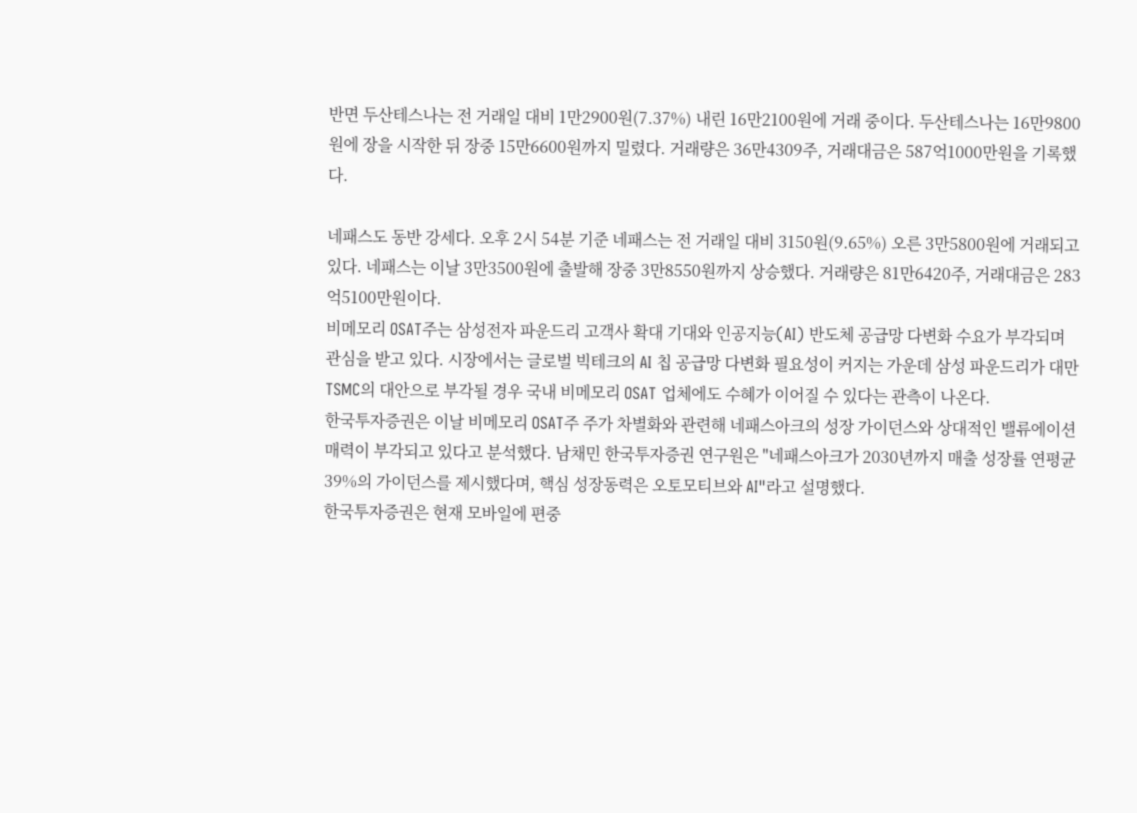반면 두산테스나는 전 거래일 대비 1만2900원(7.37%) 내린 16만2100원에 거래 중이다. 두산테스나는 16만9800원에 장을 시작한 뒤 장중 15만6600원까지 밀렸다. 거래량은 36만4309주, 거래대금은 587억1000만원을 기록했다.

네패스도 동반 강세다. 오후 2시 54분 기준 네패스는 전 거래일 대비 3150원(9.65%) 오른 3만5800원에 거래되고 있다. 네패스는 이날 3만3500원에 출발해 장중 3만8550원까지 상승했다. 거래량은 81만6420주, 거래대금은 283억5100만원이다.
비메모리 OSAT주는 삼성전자 파운드리 고객사 확대 기대와 인공지능(AI) 반도체 공급망 다변화 수요가 부각되며 관심을 받고 있다. 시장에서는 글로벌 빅테크의 AI 칩 공급망 다변화 필요성이 커지는 가운데 삼성 파운드리가 대만 TSMC의 대안으로 부각될 경우 국내 비메모리 OSAT 업체에도 수혜가 이어질 수 있다는 관측이 나온다.
한국투자증권은 이날 비메모리 OSAT주 주가 차별화와 관련해 네패스아크의 성장 가이던스와 상대적인 밸류에이션 매력이 부각되고 있다고 분석했다. 남채민 한국투자증권 연구원은 "네패스아크가 2030년까지 매출 성장률 연평균 39%의 가이던스를 제시했다며, 핵심 성장동력은 오토모티브와 AI"라고 설명했다.
한국투자증권은 현재 모바일에 편중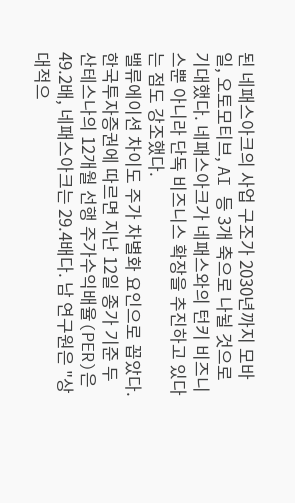된 네패스아크의 사업 구조가 2030년까지 모바일, 오토모티브, AI 등 3개 축으로 나뉠 것으로 기대했다. 네패스아크가 네패스와의 턴키 비즈니스뿐 아니라 단독 비즈니스 확장을 추진하고 있다는 점도 강조했다.
밸류에이션 차이도 주가 차별화 요인으로 꼽았다. 한국투자증권에 따르면 지난 12일 종가 기준 두산테스나의 12개월 선행 주가수익배율(PER)은 49.2배, 네패스아크는 29.4배다. 남 연구원은 "상대적으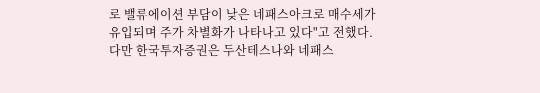로 밸류에이션 부담이 낮은 네패스아크로 매수세가 유입되며 주가 차별화가 나타나고 있다"고 전했다.
다만 한국투자증권은 두산테스나와 네패스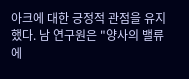아크에 대한 긍정적 관점을 유지했다. 남 연구원은 "양사의 밸류에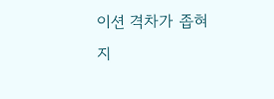이션 격차가 좁혀지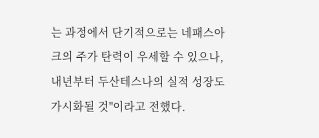는 과정에서 단기적으로는 네패스아크의 주가 탄력이 우세할 수 있으나, 내년부터 두산테스나의 실적 성장도 가시화될 것"이라고 전했다.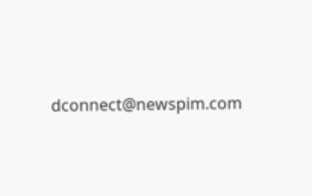dconnect@newspim.com